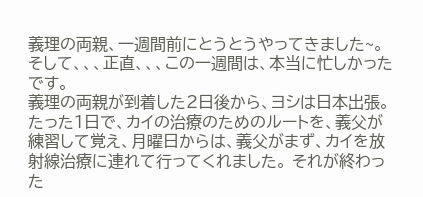義理の両親、一週間前にとうとうやってきました~。 そして、、、正直、、、この一週間は、本当に忙しかったです。
義理の両親が到着した2日後から、ヨシは日本出張。 たった1日で、カイの治療のためのルートを、義父が練習して覚え、月曜日からは、義父がまず、カイを放射線治療に連れて行ってくれました。 それが終わった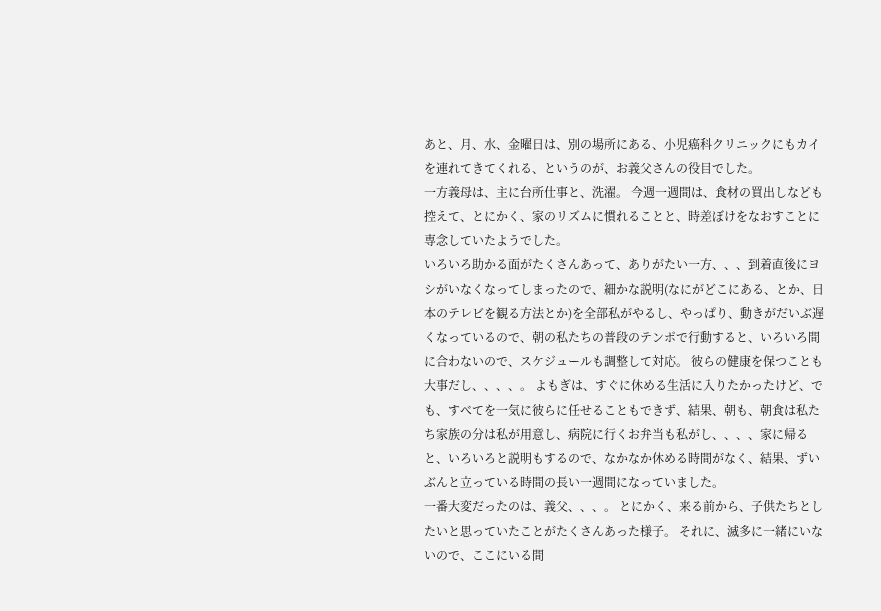あと、月、水、金曜日は、別の場所にある、小児癌科クリニックにもカイを連れてきてくれる、というのが、お義父さんの役目でした。
一方義母は、主に台所仕事と、洗濯。 今週一週間は、食材の買出しなども控えて、とにかく、家のリズムに慣れることと、時差ぼけをなおすことに専念していたようでした。
いろいろ助かる面がたくさんあって、ありがたい一方、、、到着直後にヨシがいなくなってしまったので、細かな説明(なにがどこにある、とか、日本のテレビを観る方法とか)を全部私がやるし、やっぱり、動きがだいぶ遅くなっているので、朝の私たちの普段のテンポで行動すると、いろいろ間に合わないので、スケジュールも調整して対応。 彼らの健康を保つことも大事だし、、、、。 よもぎは、すぐに休める生活に入りたかったけど、でも、すべてを一気に彼らに任せることもできず、結果、朝も、朝食は私たち家族の分は私が用意し、病院に行くお弁当も私がし、、、、家に帰ると、いろいろと説明もするので、なかなか休める時間がなく、結果、ずいぶんと立っている時間の長い一週間になっていました。
一番大変だったのは、義父、、、。 とにかく、来る前から、子供たちとしたいと思っていたことがたくさんあった様子。 それに、滅多に一緒にいないので、ここにいる間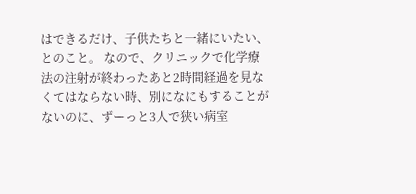はできるだけ、子供たちと一緒にいたい、とのこと。 なので、クリニックで化学療法の注射が終わったあと2時間経過を見なくてはならない時、別になにもすることがないのに、ずーっと3人で狭い病室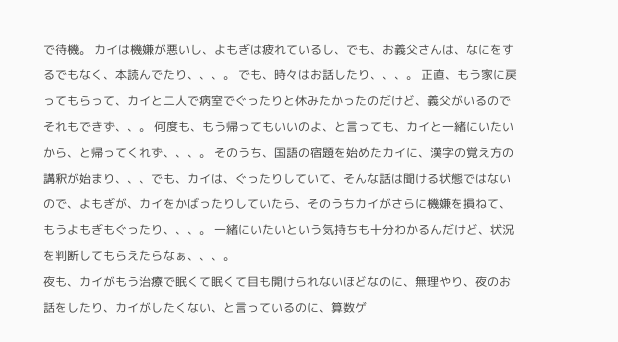で待機。 カイは機嫌が悪いし、よもぎは疲れているし、でも、お義父さんは、なにをするでもなく、本読んでたり、、、。 でも、時々はお話したり、、、。 正直、もう家に戻ってもらって、カイと二人で病室でぐったりと休みたかったのだけど、義父がいるのでそれもできず、、。 何度も、もう帰ってもいいのよ、と言っても、カイと一緒にいたいから、と帰ってくれず、、、。 そのうち、国語の宿題を始めたカイに、漢字の覚え方の講釈が始まり、、、でも、カイは、ぐったりしていて、そんな話は聞ける状態ではないので、よもぎが、カイをかばったりしていたら、そのうちカイがさらに機嫌を損ねて、もうよもぎもぐったり、、、。 一緒にいたいという気持ちも十分わかるんだけど、状況を判断してもらえたらなぁ、、、。
夜も、カイがもう治療で眠くて眠くて目も開けられないほどなのに、無理やり、夜のお話をしたり、カイがしたくない、と言っているのに、算数ゲ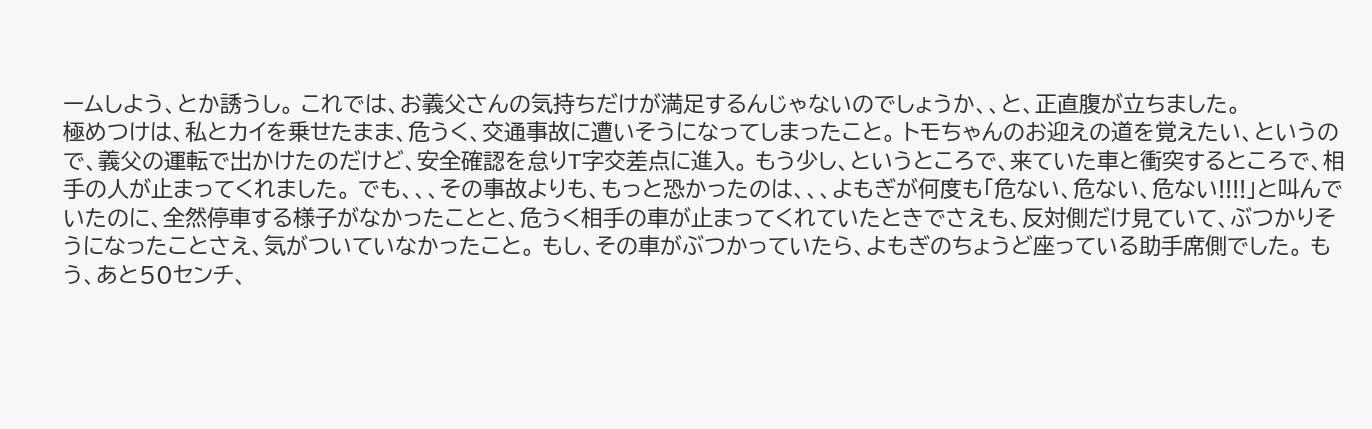ームしよう、とか誘うし。 これでは、お義父さんの気持ちだけが満足するんじゃないのでしょうか、、と、正直腹が立ちました。
極めつけは、私とカイを乗せたまま、危うく、交通事故に遭いそうになってしまったこと。 トモちゃんのお迎えの道を覚えたい、というので、義父の運転で出かけたのだけど、安全確認を怠りT字交差点に進入。 もう少し、というところで、来ていた車と衝突するところで、相手の人が止まってくれました。 でも、、、その事故よりも、もっと恐かったのは、、、よもぎが何度も「危ない、危ない、危ない!!!!」と叫んでいたのに、全然停車する様子がなかったことと、危うく相手の車が止まってくれていたときでさえも、反対側だけ見ていて、ぶつかりそうになったことさえ、気がついていなかったこと。 もし、その車がぶつかっていたら、よもぎのちょうど座っている助手席側でした。 もう、あと50センチ、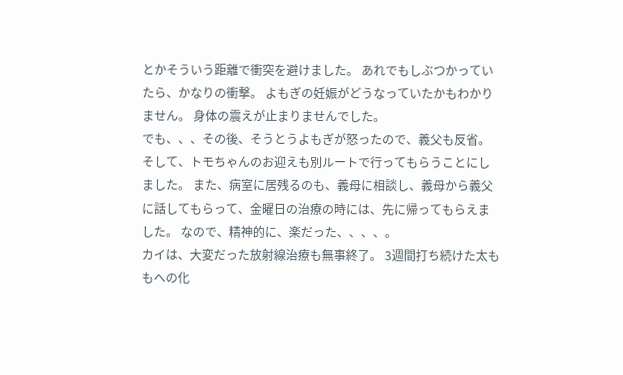とかそういう距離で衝突を避けました。 あれでもしぶつかっていたら、かなりの衝撃。 よもぎの妊娠がどうなっていたかもわかりません。 身体の震えが止まりませんでした。
でも、、、その後、そうとうよもぎが怒ったので、義父も反省。 そして、トモちゃんのお迎えも別ルートで行ってもらうことにしました。 また、病室に居残るのも、義母に相談し、義母から義父に話してもらって、金曜日の治療の時には、先に帰ってもらえました。 なので、精神的に、楽だった、、、、。
カイは、大変だった放射線治療も無事終了。 3週間打ち続けた太ももへの化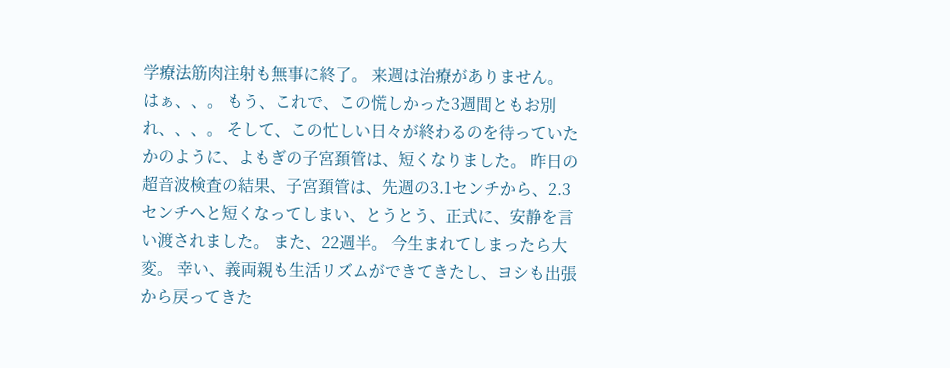学療法筋肉注射も無事に終了。 来週は治療がありません。 はぁ、、。 もう、これで、この慌しかった3週間ともお別れ、、、。 そして、この忙しい日々が終わるのを待っていたかのように、よもぎの子宮頚管は、短くなりました。 昨日の超音波検査の結果、子宮頚管は、先週の3.1センチから、2.3センチへと短くなってしまい、とうとう、正式に、安静を言い渡されました。 また、22週半。 今生まれてしまったら大変。 幸い、義両親も生活リズムができてきたし、ヨシも出張から戻ってきた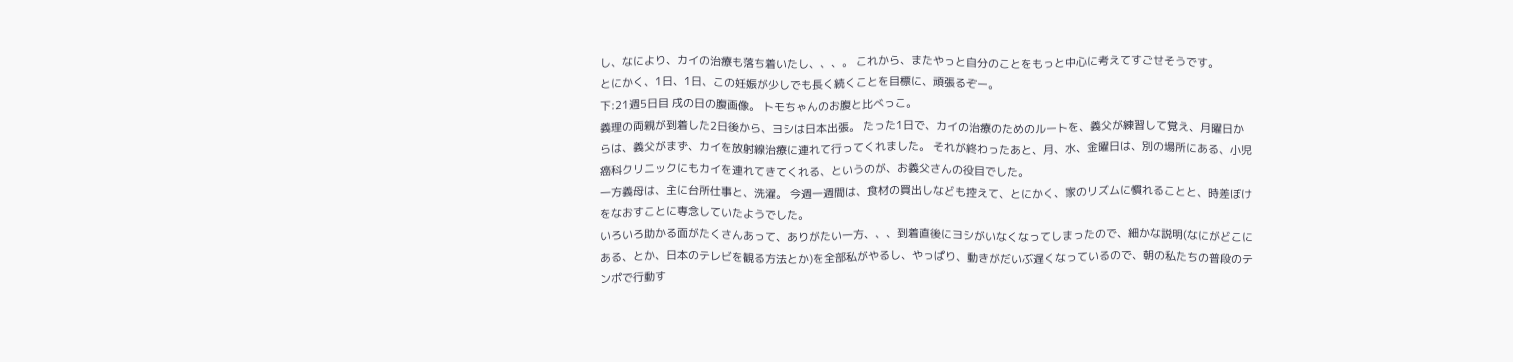し、なにより、カイの治療も落ち着いたし、、、。 これから、またやっと自分のことをもっと中心に考えてすごせそうです。
とにかく、1日、1日、この妊娠が少しでも長く続くことを目標に、頑張るぞー。
下:21週5日目 戌の日の腹画像。 トモちゃんのお腹と比べっこ。
義理の両親が到着した2日後から、ヨシは日本出張。 たった1日で、カイの治療のためのルートを、義父が練習して覚え、月曜日からは、義父がまず、カイを放射線治療に連れて行ってくれました。 それが終わったあと、月、水、金曜日は、別の場所にある、小児癌科クリニックにもカイを連れてきてくれる、というのが、お義父さんの役目でした。
一方義母は、主に台所仕事と、洗濯。 今週一週間は、食材の買出しなども控えて、とにかく、家のリズムに慣れることと、時差ぼけをなおすことに専念していたようでした。
いろいろ助かる面がたくさんあって、ありがたい一方、、、到着直後にヨシがいなくなってしまったので、細かな説明(なにがどこにある、とか、日本のテレビを観る方法とか)を全部私がやるし、やっぱり、動きがだいぶ遅くなっているので、朝の私たちの普段のテンポで行動す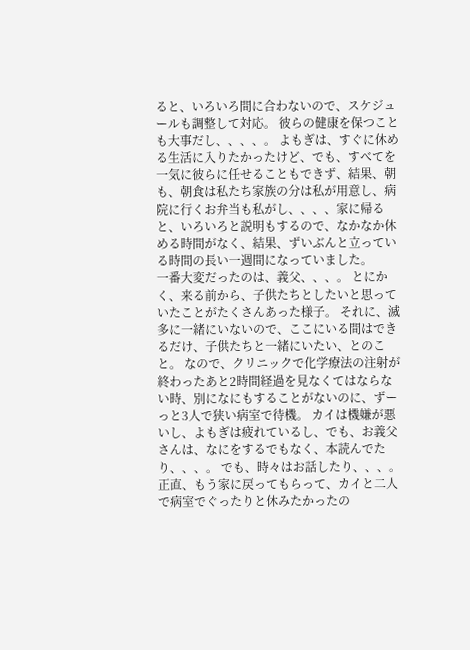ると、いろいろ間に合わないので、スケジュールも調整して対応。 彼らの健康を保つことも大事だし、、、、。 よもぎは、すぐに休める生活に入りたかったけど、でも、すべてを一気に彼らに任せることもできず、結果、朝も、朝食は私たち家族の分は私が用意し、病院に行くお弁当も私がし、、、、家に帰ると、いろいろと説明もするので、なかなか休める時間がなく、結果、ずいぶんと立っている時間の長い一週間になっていました。
一番大変だったのは、義父、、、。 とにかく、来る前から、子供たちとしたいと思っていたことがたくさんあった様子。 それに、滅多に一緒にいないので、ここにいる間はできるだけ、子供たちと一緒にいたい、とのこと。 なので、クリニックで化学療法の注射が終わったあと2時間経過を見なくてはならない時、別になにもすることがないのに、ずーっと3人で狭い病室で待機。 カイは機嫌が悪いし、よもぎは疲れているし、でも、お義父さんは、なにをするでもなく、本読んでたり、、、。 でも、時々はお話したり、、、。 正直、もう家に戻ってもらって、カイと二人で病室でぐったりと休みたかったの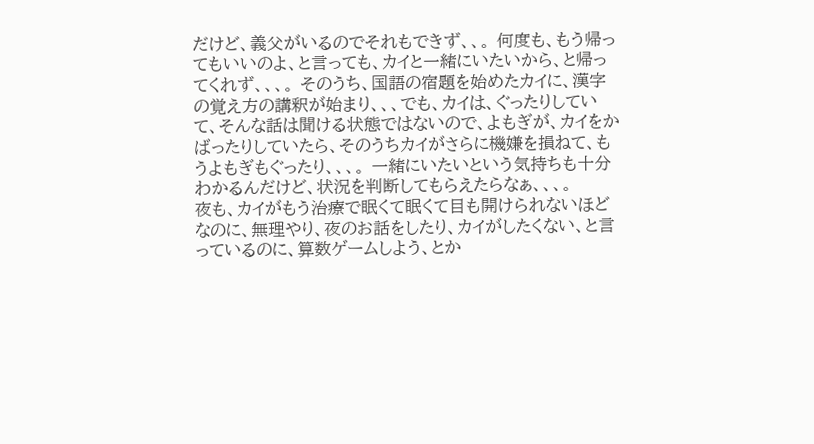だけど、義父がいるのでそれもできず、、。 何度も、もう帰ってもいいのよ、と言っても、カイと一緒にいたいから、と帰ってくれず、、、。 そのうち、国語の宿題を始めたカイに、漢字の覚え方の講釈が始まり、、、でも、カイは、ぐったりしていて、そんな話は聞ける状態ではないので、よもぎが、カイをかばったりしていたら、そのうちカイがさらに機嫌を損ねて、もうよもぎもぐったり、、、。 一緒にいたいという気持ちも十分わかるんだけど、状況を判断してもらえたらなぁ、、、。
夜も、カイがもう治療で眠くて眠くて目も開けられないほどなのに、無理やり、夜のお話をしたり、カイがしたくない、と言っているのに、算数ゲームしよう、とか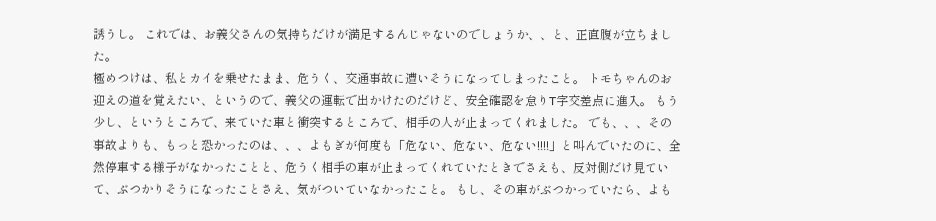誘うし。 これでは、お義父さんの気持ちだけが満足するんじゃないのでしょうか、、と、正直腹が立ちました。
極めつけは、私とカイを乗せたまま、危うく、交通事故に遭いそうになってしまったこと。 トモちゃんのお迎えの道を覚えたい、というので、義父の運転で出かけたのだけど、安全確認を怠りT字交差点に進入。 もう少し、というところで、来ていた車と衝突するところで、相手の人が止まってくれました。 でも、、、その事故よりも、もっと恐かったのは、、、よもぎが何度も「危ない、危ない、危ない!!!!」と叫んでいたのに、全然停車する様子がなかったことと、危うく相手の車が止まってくれていたときでさえも、反対側だけ見ていて、ぶつかりそうになったことさえ、気がついていなかったこと。 もし、その車がぶつかっていたら、よも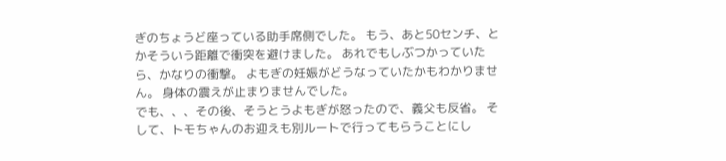ぎのちょうど座っている助手席側でした。 もう、あと50センチ、とかそういう距離で衝突を避けました。 あれでもしぶつかっていたら、かなりの衝撃。 よもぎの妊娠がどうなっていたかもわかりません。 身体の震えが止まりませんでした。
でも、、、その後、そうとうよもぎが怒ったので、義父も反省。 そして、トモちゃんのお迎えも別ルートで行ってもらうことにし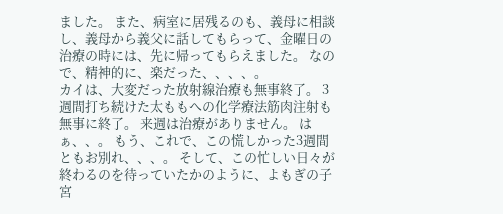ました。 また、病室に居残るのも、義母に相談し、義母から義父に話してもらって、金曜日の治療の時には、先に帰ってもらえました。 なので、精神的に、楽だった、、、、。
カイは、大変だった放射線治療も無事終了。 3週間打ち続けた太ももへの化学療法筋肉注射も無事に終了。 来週は治療がありません。 はぁ、、。 もう、これで、この慌しかった3週間ともお別れ、、、。 そして、この忙しい日々が終わるのを待っていたかのように、よもぎの子宮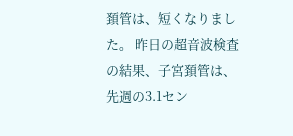頚管は、短くなりました。 昨日の超音波検査の結果、子宮頚管は、先週の3.1セン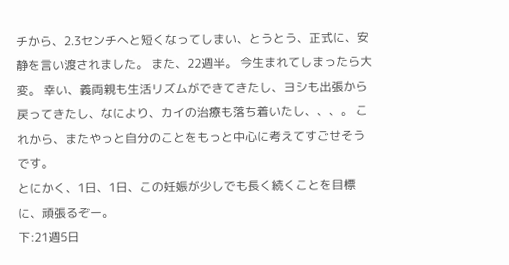チから、2.3センチへと短くなってしまい、とうとう、正式に、安静を言い渡されました。 また、22週半。 今生まれてしまったら大変。 幸い、義両親も生活リズムができてきたし、ヨシも出張から戻ってきたし、なにより、カイの治療も落ち着いたし、、、。 これから、またやっと自分のことをもっと中心に考えてすごせそうです。
とにかく、1日、1日、この妊娠が少しでも長く続くことを目標に、頑張るぞー。
下:21週5日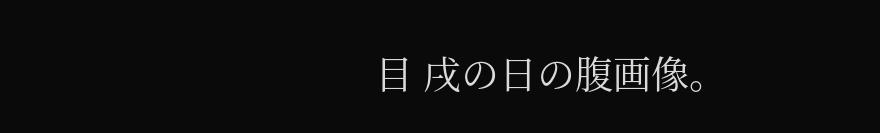目 戌の日の腹画像。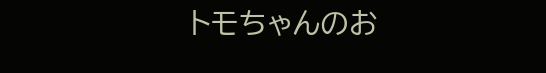トモちゃんのお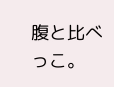腹と比べっこ。